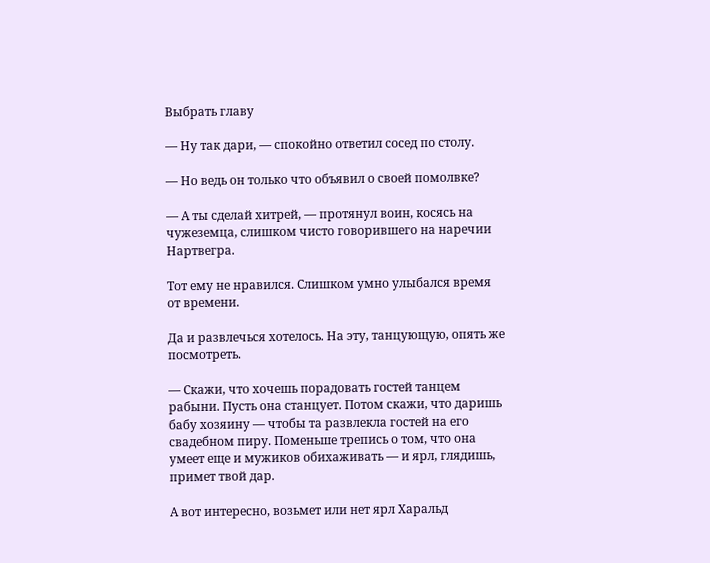Выбрать главу

— Ну так дари, — спокойно ответил сосед по столу.

— Но ведь он только что объявил о своей помолвке?

— А ты сделай хитрей, — протянул воин, косясь на чужеземца, слишком чисто говорившего на наречии Нартвегра.

Тот ему не нравился. Слишком умно улыбался время от времени.

Да и развлечься хотелось. На эту, танцующую, опять же посмотреть.

— Скажи, что хочешь порадовать гостей танцем рабыни. Пусть она станцует. Потом скажи, что даришь бабу хозяину — чтобы та развлекла гостей на его свадебном пиру. Поменьше трепись о том, что она умеет еще и мужиков обихаживать — и ярл, глядишь, примет твой дар.

А вот интересно, возьмет или нет ярл Харальд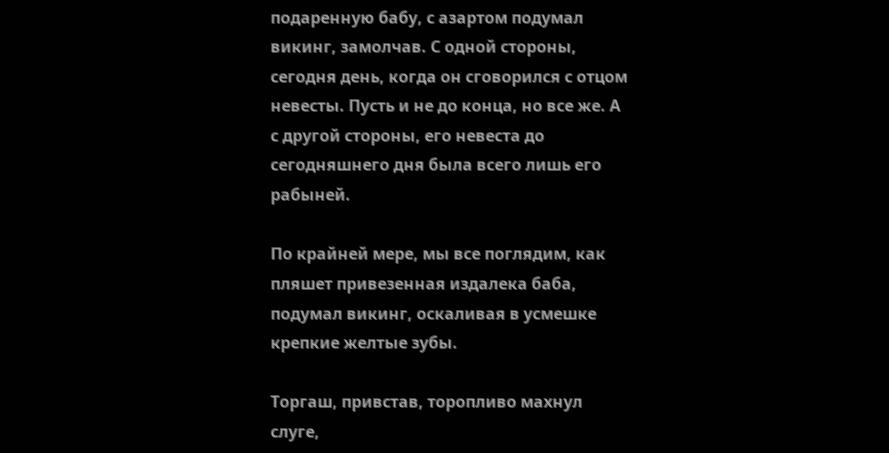подаренную бабу, с азартом подумал викинг, замолчав. С одной стороны, сегодня день, когда он сговорился с отцом невесты. Пусть и не до конца, но все же. А с другой стороны, его невеста до сегодняшнего дня была всего лишь его рабыней.

По крайней мере, мы все поглядим, как пляшет привезенная издалека баба, подумал викинг, оскаливая в усмешке крепкие желтые зубы.

Торгаш, привстав, торопливо махнул слуге,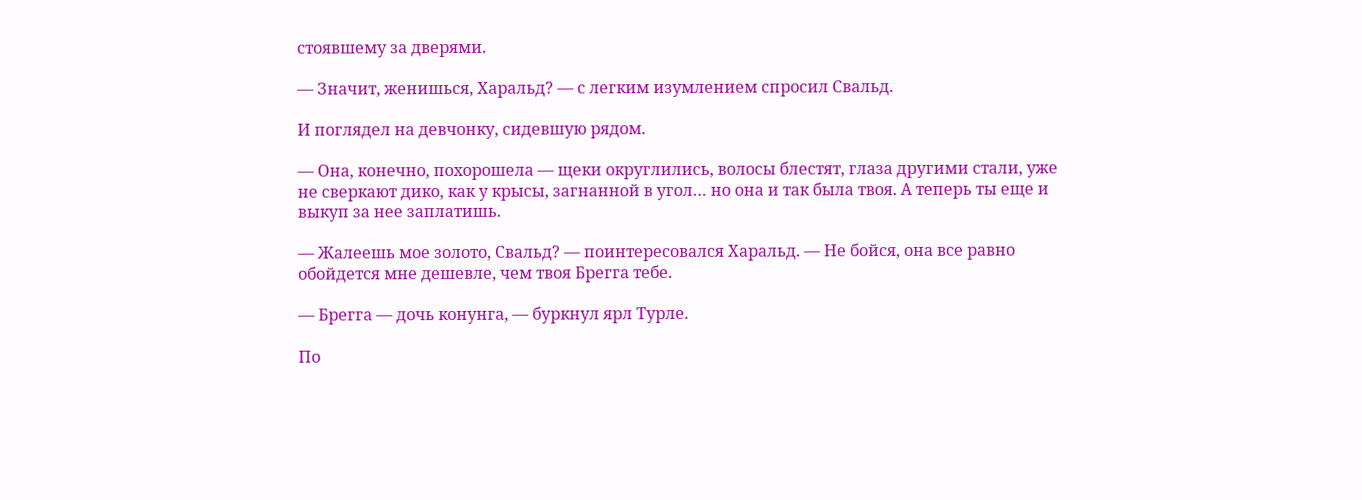стоявшему за дверями.

— Значит, женишься, Харальд? — с легким изумлением спросил Свальд.

И поглядел на девчонку, сидевшую рядом.

— Она, конечно, похорошела — щеки округлились, волосы блестят, глаза другими стали, уже не сверкают дико, как у крысы, загнанной в угол… но она и так была твоя. А теперь ты еще и выкуп за нее заплатишь.

— Жалеешь мое золото, Свальд? — поинтересовался Харальд. — Не бойся, она все равно обойдется мне дешевле, чем твоя Брегга тебе.

— Брегга — дочь конунга, — буркнул ярл Турле.

По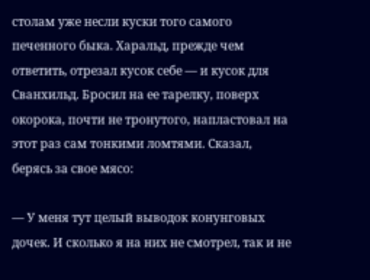столам уже несли куски того самого печенного быка. Харальд, прежде чем ответить, отрезал кусок себе — и кусок для Сванхильд. Бросил на ее тарелку, поверх окорока, почти не тронутого, напластовал на этот раз сам тонкими ломтями. Сказал, берясь за свое мясо:

— У меня тут целый выводок конунговых дочек. И сколько я на них не смотрел, так и не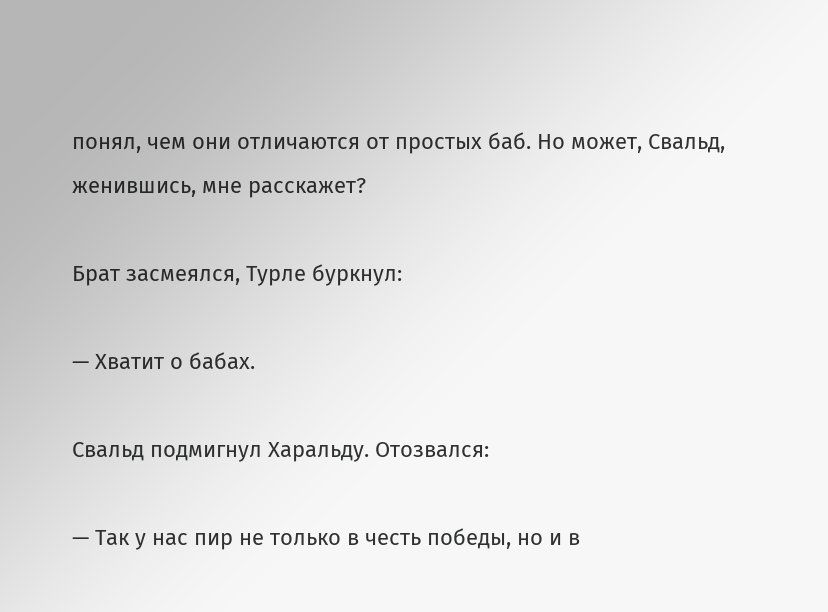понял, чем они отличаются от простых баб. Но может, Свальд, женившись, мне расскажет?

Брат засмеялся, Турле буркнул:

— Хватит о бабах.

Свальд подмигнул Харальду. Отозвался:

— Так у нас пир не только в честь победы, но и в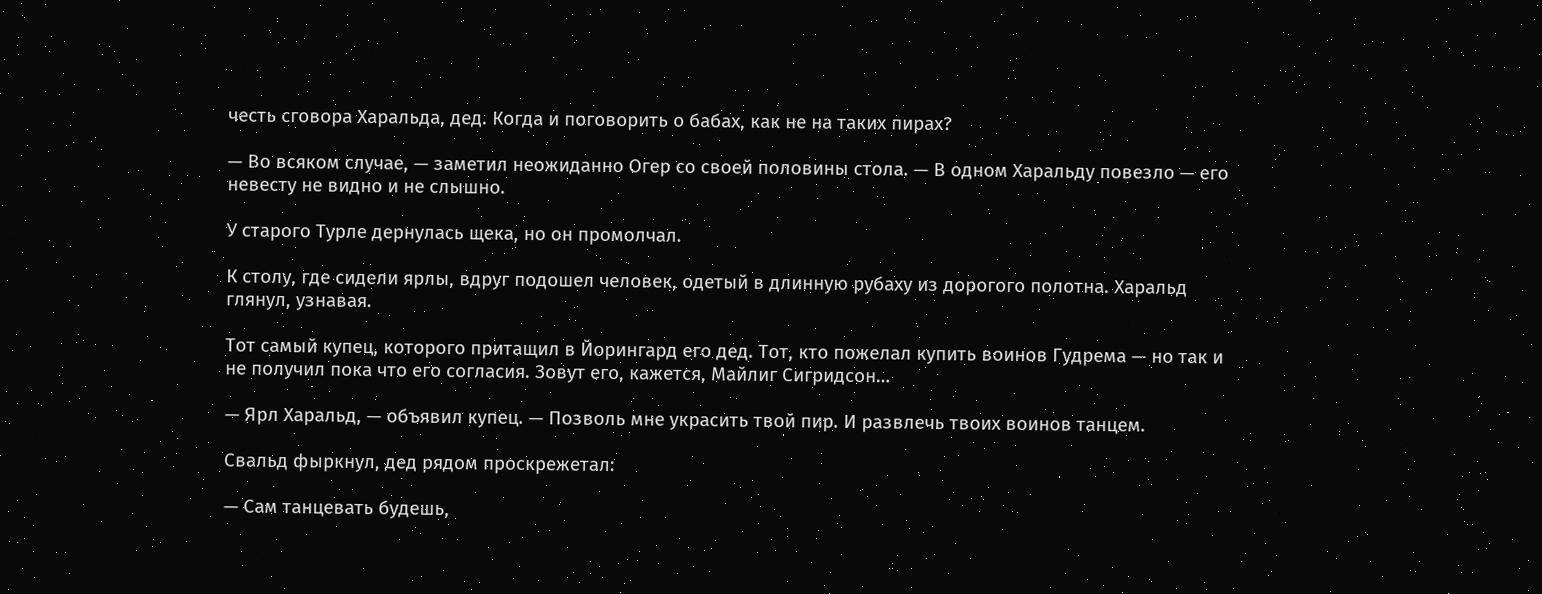честь сговора Харальда, дед. Когда и поговорить о бабах, как не на таких пирах?

— Во всяком случае, — заметил неожиданно Огер со своей половины стола. — В одном Харальду повезло — его невесту не видно и не слышно.

У старого Турле дернулась щека, но он промолчал.

К столу, где сидели ярлы, вдруг подошел человек, одетый в длинную рубаху из дорогого полотна. Харальд глянул, узнавая.

Тот самый купец, которого притащил в Йорингард его дед. Тот, кто пожелал купить воинов Гудрема — но так и не получил пока что его согласия. Зовут его, кажется, Майлиг Сигридсон…

— Ярл Харальд, — объявил купец. — Позволь мне украсить твой пир. И развлечь твоих воинов танцем.

Свальд фыркнул, дед рядом проскрежетал:

— Сам танцевать будешь,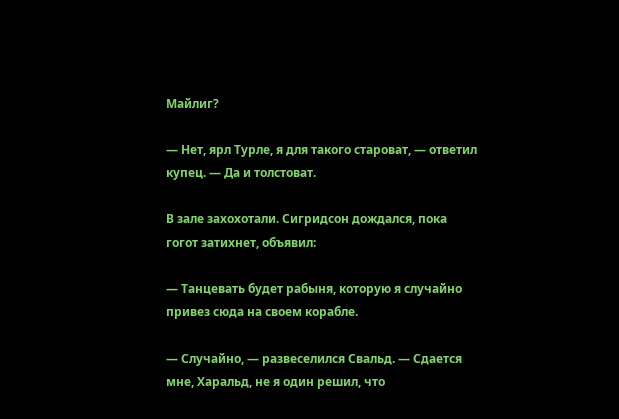Майлиг?

— Нет, ярл Турле, я для такого староват, — ответил купец. — Да и толстоват.

В зале захохотали. Сигридсон дождался, пока гогот затихнет, объявил:

— Танцевать будет рабыня, которую я случайно привез сюда на своем корабле.

— Случайно, — развеселился Свальд. — Сдается мне, Харальд, не я один решил, что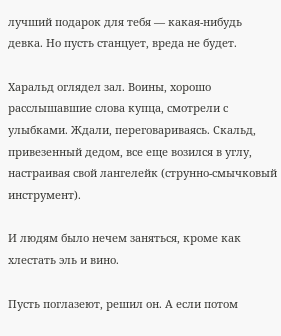лучший подарок для тебя — какая-нибудь девка. Но пусть станцует, вреда не будет.

Харальд оглядел зал. Воины, хорошо расслышавшие слова купца, смотрели с улыбками. Ждали, переговариваясь. Скальд, привезенный дедом, все еще возился в углу, настраивая свой лангелейк (струнно-смычковый инструмент).

И людям было нечем заняться, кроме как хлестать эль и вино.

Пусть поглазеют, решил он. А если потом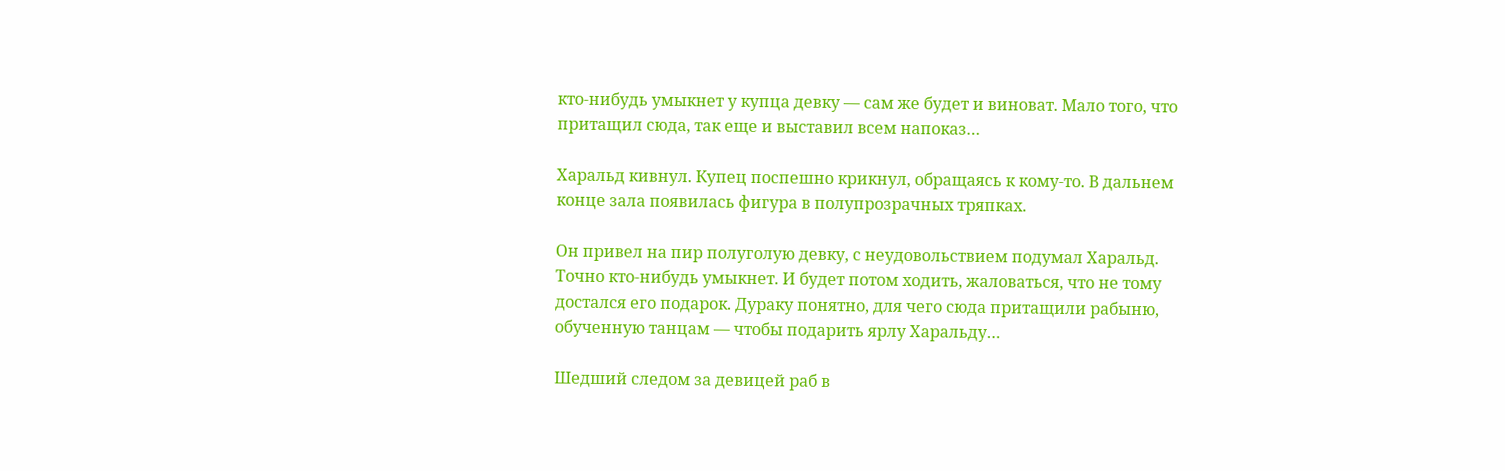кто-нибудь умыкнет у купца девку — сам же будет и виноват. Мало того, что притащил сюда, так еще и выставил всем напоказ…

Харальд кивнул. Купец поспешно крикнул, обращаясь к кому-то. В дальнем конце зала появилась фигура в полупрозрачных тряпках.

Он привел на пир полуголую девку, с неудовольствием подумал Харальд. Точно кто-нибудь умыкнет. И будет потом ходить, жаловаться, что не тому достался его подарок. Дураку понятно, для чего сюда притащили рабыню, обученную танцам — чтобы подарить ярлу Харальду…

Шедший следом за девицей раб в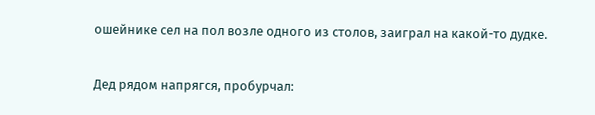ошейнике сел на пол возле одного из столов, заиграл на какой-то дудке.

Дед рядом напрягся, пробурчал: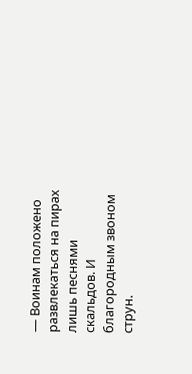— Воинам положено развлекаться на пирах лишь песнями скальдов. И благородным звоном струн.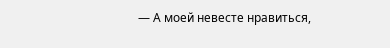— А моей невесте нравиться,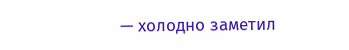— холодно заметил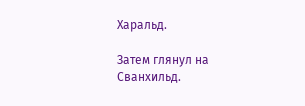Харальд.

Затем глянул на Сванхильд.